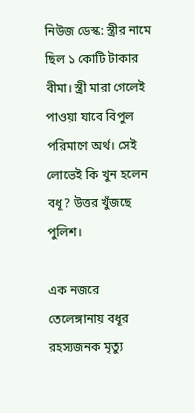নিউজ ডেস্ক: স্ত্রীর নামে ছিল ১ কোটি টাকার বীমা। স্ত্রী মারা গেলেই পাওয়া যাবে বিপুল পরিমাণে অর্থ। সেই লোভেই কি খুন হলেন বধূ? উত্তর খুঁজছে পুলিশ।

এক নজরে
তেলেঙ্গানায় বধূর রহস্যজনক মৃত্যু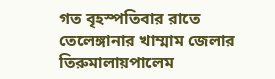গত বৃহস্পতিবার রাতে তেলেঙ্গানার খাম্মাম জেলার তিরুমালায়পালেম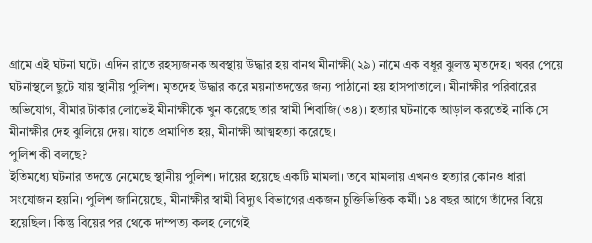গ্রামে এই ঘটনা ঘটে। এদিন রাতে রহস্যজনক অবস্থায় উদ্ধার হয় বানথ মীনাক্ষী(২৯) নামে এক বধূর ঝুলন্ত মৃতদেহ। খবর পেয়ে ঘটনাস্থলে ছুটে যায় স্থানীয় পুলিশ। মৃতদেহ উদ্ধার করে ময়নাতদন্তের জন্য পাঠানো হয় হাসপাতালে। মীনাক্ষীর পরিবারের অভিযোগ, বীমার টাকার লোভেই মীনাক্ষীকে খুন করেছে তার স্বামী শিবাজি(৩৪)। হত্যার ঘটনাকে আড়াল করতেই নাকি সে মীনাক্ষীর দেহ ঝুলিয়ে দেয়। যাতে প্রমাণিত হয়, মীনাক্ষী আত্মহত্যা করেছে।
পুলিশ কী বলছে?
ইতিমধ্যে ঘটনার তদন্তে নেমেছে স্থানীয় পুলিশ। দায়ের হয়েছে একটি মামলা। তবে মামলায় এখনও হত্যার কোনও ধারা সংযোজন হয়নি। পুলিশ জানিয়েছে, মীনাক্ষীর স্বামী বিদ্যুৎ বিভাগের একজন চুক্তিভিত্তিক কর্মী। ১৪ বছর আগে তাঁদের বিয়ে হয়েছিল। কিন্তু বিয়ের পর থেকে দাম্পত্য কলহ লেগেই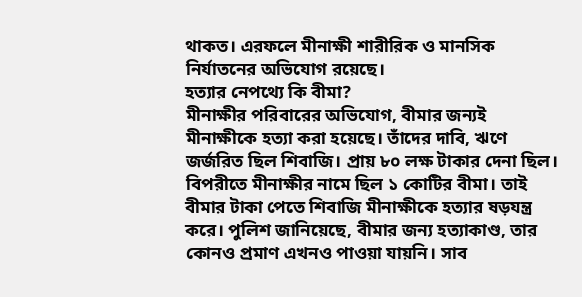থাকত। এরফলে মীনাক্ষী শারীরিক ও মানসিক নির্যাতনের অভিযোগ রয়েছে।
হত্যার নেপথ্যে কি বীমা?
মীনাক্ষীর পরিবারের অভিযোগ, বীমার জন্যই মীনাক্ষীকে হত্যা করা হয়েছে। তাঁদের দাবি, ঋণে জর্জরিত ছিল শিবাজি। প্রায় ৮০ লক্ষ টাকার দেনা ছিল। বিপরীতে মীনাক্ষীর নামে ছিল ১ কোটির বীমা। তাই বীমার টাকা পেতে শিবাজি মীনাক্ষীকে হত্যার ষড়যন্ত্র করে। পুলিশ জানিয়েছে, বীমার জন্য হত্যাকাণ্ড, তার কোনও প্রমাণ এখনও পাওয়া যায়নি। সাব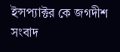ইন্সপ্যাক্টর কে জগদীশ সংবাদ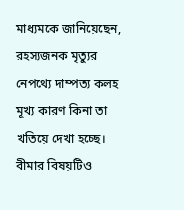মাধ্যমকে জানিয়েছেন, রহস্যজনক মৃত্যুর নেপথ্যে দাম্পত্য কলহ মূখ্য কারণ কিনা তা খতিয়ে দেখা হচ্ছে। বীমার বিষয়টিও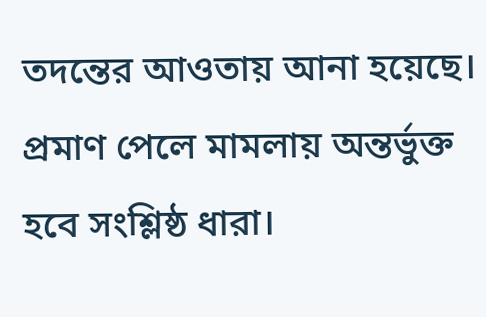তদন্তের আওতায় আনা হয়েছে। প্রমাণ পেলে মামলায় অন্তর্ভুক্ত হবে সংশ্লিষ্ঠ ধারা।